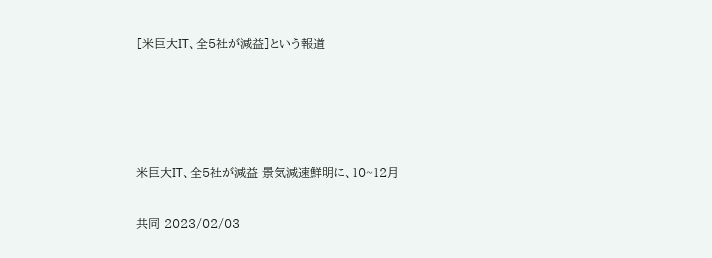[米巨大IT、全5社が減益]という報道




米巨大IT、全5社が減益 景気減速鮮明に、10~12月

共同 2023/02/03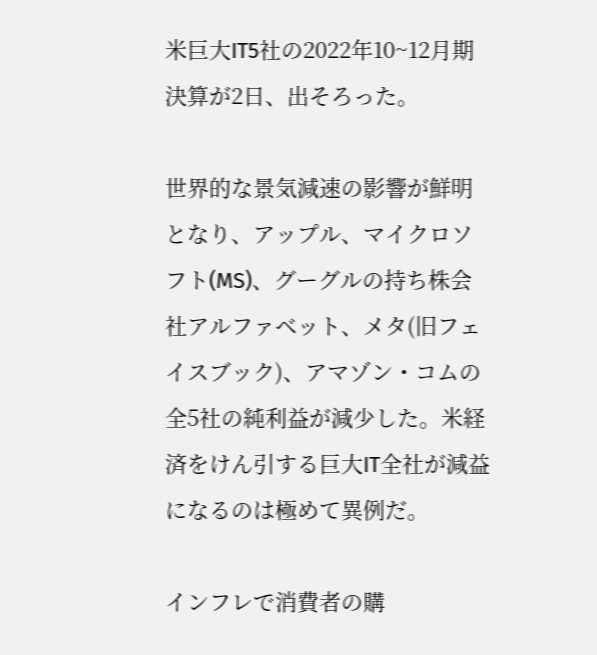米巨大IT5社の2022年10~12月期決算が2日、出そろった。

世界的な景気減速の影響が鮮明となり、アップル、マイクロソフト(MS)、グーグルの持ち株会社アルファベット、メタ(旧フェイスブック)、アマゾン・コムの全5社の純利益が減少した。米経済をけん引する巨大IT全社が減益になるのは極めて異例だ。

インフレで消費者の購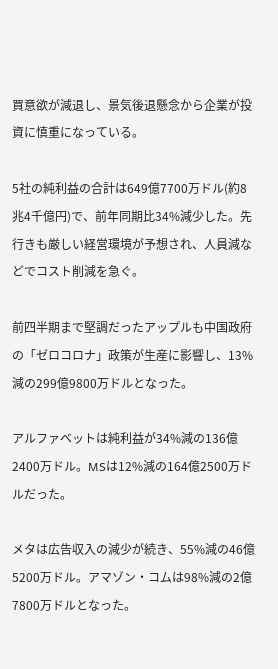買意欲が減退し、景気後退懸念から企業が投資に慎重になっている。

5社の純利益の合計は649億7700万ドル(約8兆4千億円)で、前年同期比34%減少した。先行きも厳しい経営環境が予想され、人員減などでコスト削減を急ぐ。

前四半期まで堅調だったアップルも中国政府の「ゼロコロナ」政策が生産に影響し、13%減の299億9800万ドルとなった。

アルファベットは純利益が34%減の136億2400万ドル。MSは12%減の164億2500万ドルだった。

メタは広告収入の減少が続き、55%減の46億5200万ドル。アマゾン・コムは98%減の2億7800万ドルとなった。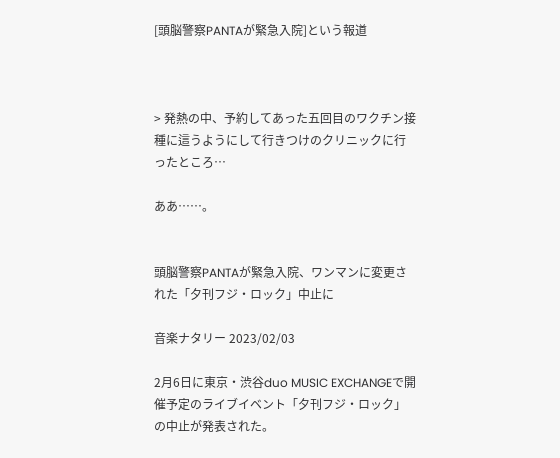[頭脳警察PANTAが緊急入院]という報道



> 発熱の中、予約してあった五回目のワクチン接種に這うようにして行きつけのクリニックに行ったところ…

ああ……。


頭脳警察PANTAが緊急入院、ワンマンに変更された「夕刊フジ・ロック」中止に

音楽ナタリー 2023/02/03

2月6日に東京・渋谷duo MUSIC EXCHANGEで開催予定のライブイベント「夕刊フジ・ロック」の中止が発表された。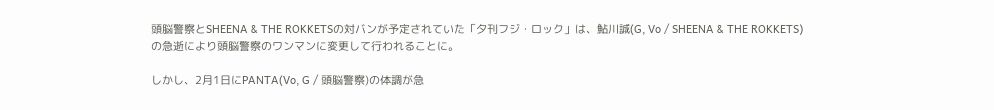頭脳警察とSHEENA & THE ROKKETSの対バンが予定されていた「夕刊フジ・ロック」は、鮎川誠(G, Vo / SHEENA & THE ROKKETS)の急逝により頭脳警察のワンマンに変更して行われることに。

しかし、2月1日にPANTA(Vo, G / 頭脳警察)の体調が急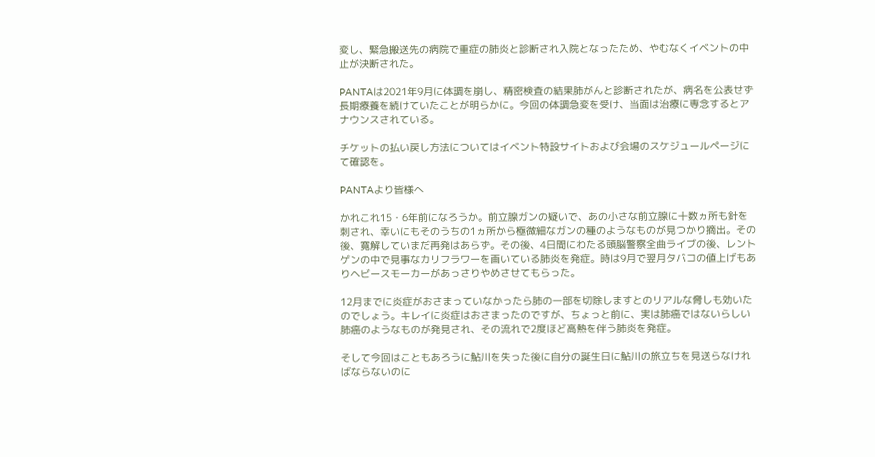変し、緊急搬送先の病院で重症の肺炎と診断され入院となったため、やむなくイベントの中止が決断された。

PANTAは2021年9月に体調を崩し、精密検査の結果肺がんと診断されたが、病名を公表せず長期療養を続けていたことが明らかに。今回の体調急変を受け、当面は治療に専念するとアナウンスされている。

チケットの払い戻し方法についてはイベント特設サイトおよび会場のスケジュールページにて確認を。

PANTAより皆様へ

かれこれ15・6年前になろうか。前立腺ガンの疑いで、あの小さな前立腺に十数ヵ所も針を刺され、幸いにもそのうちの1ヵ所から極微細なガンの種のようなものが見つかり摘出。その後、寛解していまだ再発はあらず。その後、4日間にわたる頭脳警察全曲ライブの後、レントゲンの中で見事なカリフラワーを画いている肺炎を発症。時は9月で翌月タバコの値上げもありヘビースモーカーがあっさりやめさせてもらった。

12月までに炎症がおさまっていなかったら肺の一部を切除しますとのリアルな脅しも効いたのでしょう。キレイに炎症はおさまったのですが、ちょっと前に、実は肺癌ではないらしい肺癌のようなものが発見され、その流れで2度ほど高熱を伴う肺炎を発症。

そして今回はこともあろうに鮎川を失った後に自分の誕生日に鮎川の旅立ちを見送らなければならないのに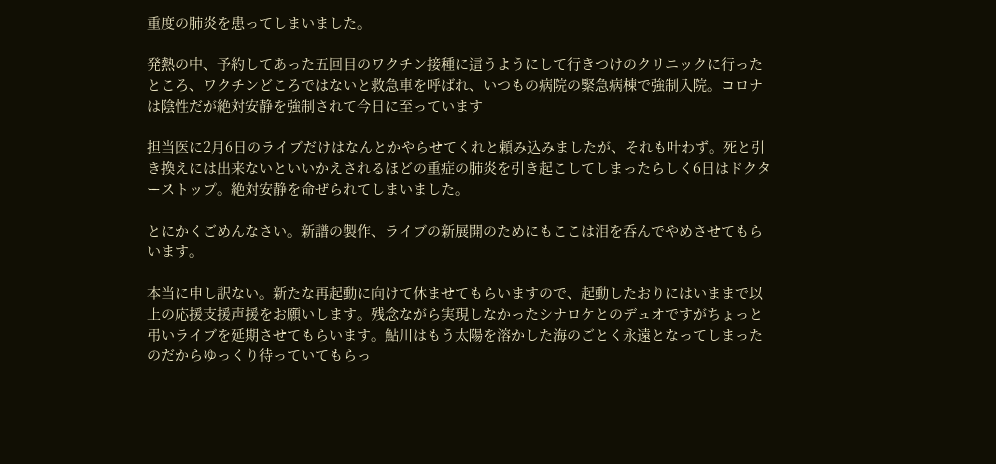重度の肺炎を患ってしまいました。

発熱の中、予約してあった五回目のワクチン接種に這うようにして行きつけのクリニックに行ったところ、ワクチンどころではないと救急車を呼ばれ、いつもの病院の緊急病棟で強制入院。コロナは陰性だが絶対安静を強制されて今日に至っています

担当医に2月6日のライブだけはなんとかやらせてくれと頼み込みましたが、それも叶わず。死と引き換えには出来ないといいかえされるほどの重症の肺炎を引き起こしてしまったらしく6日はドクターストップ。絶対安静を命ぜられてしまいました。

とにかくごめんなさい。新譜の製作、ライブの新展開のためにもここは泪を呑んでやめさせてもらいます。

本当に申し訳ない。新たな再起動に向けて休ませてもらいますので、起動したおりにはいままで以上の応援支援声援をお願いします。残念ながら実現しなかったシナロケとのデュオですがちょっと弔いライブを延期させてもらいます。鮎川はもう太陽を溶かした海のごとく永遠となってしまったのだからゆっくり待っていてもらっ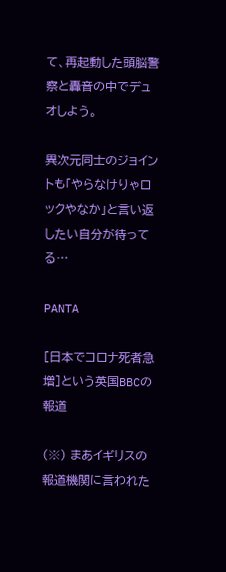て、再起動した頭脳警察と轟音の中でデュオしよう。

異次元同士のジョイントも「やらなけりゃロックやなか」と言い返したい自分が待ってる…

PANTA

[日本でコロナ死者急増]という英国BBCの報道

(※) まあイギリスの報道機関に言われた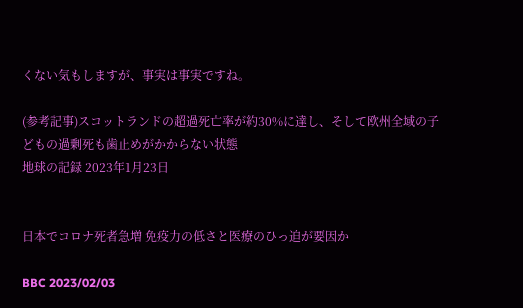くない気もしますが、事実は事実ですね。

(参考記事)スコットランドの超過死亡率が約30%に達し、そして欧州全域の子どもの過剰死も歯止めがかからない状態
地球の記録 2023年1月23日


日本でコロナ死者急増 免疫力の低さと医療のひっ迫が要因か

BBC 2023/02/03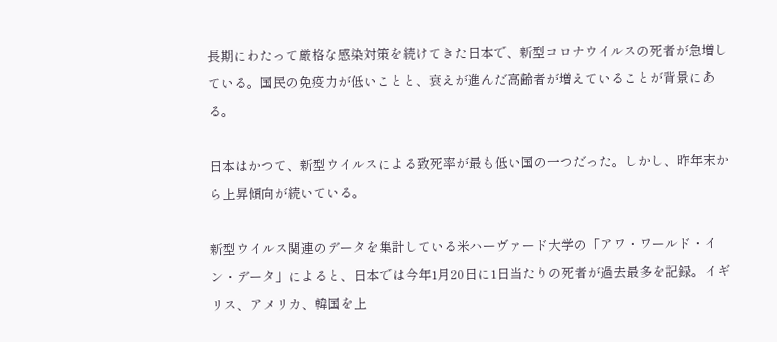長期にわたって厳格な感染対策を続けてきた日本で、新型コロナウイルスの死者が急増している。国民の免疫力が低いことと、衰えが進んだ高齢者が増えていることが背景にある。

日本はかつて、新型ウイルスによる致死率が最も低い国の一つだった。しかし、昨年末から上昇傾向が続いている。

新型ウイルス関連のデータを集計している米ハーヴァード大学の「アワ・ワールド・イン・データ」によると、日本では今年1月20日に1日当たりの死者が過去最多を記録。イギリス、アメリカ、韓国を上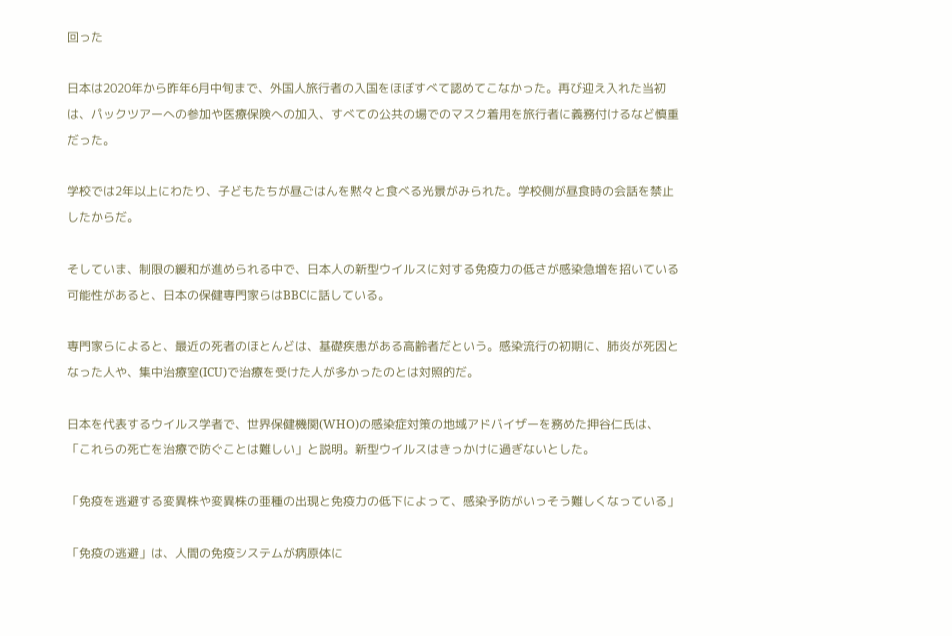回った

日本は2020年から昨年6月中旬まで、外国人旅行者の入国をほぼすべて認めてこなかった。再び迎え入れた当初は、パックツアーへの参加や医療保険への加入、すべての公共の場でのマスク着用を旅行者に義務付けるなど慎重だった。

学校では2年以上にわたり、子どもたちが昼ごはんを黙々と食べる光景がみられた。学校側が昼食時の会話を禁止したからだ。

そしていま、制限の緩和が進められる中で、日本人の新型ウイルスに対する免疫力の低さが感染急増を招いている可能性があると、日本の保健専門家らはBBCに話している。

専門家らによると、最近の死者のほとんどは、基礎疾患がある高齢者だという。感染流行の初期に、肺炎が死因となった人や、集中治療室(ICU)で治療を受けた人が多かったのとは対照的だ。

日本を代表するウイルス学者で、世界保健機関(WHO)の感染症対策の地域アドバイザーを務めた押谷仁氏は、「これらの死亡を治療で防ぐことは難しい」と説明。新型ウイルスはきっかけに過ぎないとした。

「免疫を逃避する変異株や変異株の亜種の出現と免疫力の低下によって、感染予防がいっそう難しくなっている」

「免疫の逃避」は、人間の免疫システムが病原体に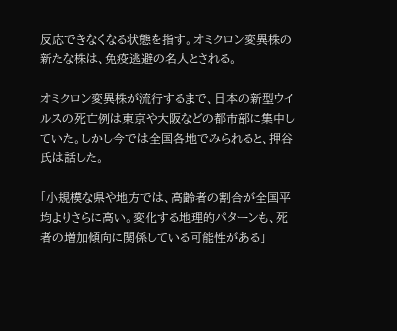反応できなくなる状態を指す。オミクロン変異株の新たな株は、免疫逃避の名人とされる。

オミクロン変異株が流行するまで、日本の新型ウイルスの死亡例は東京や大阪などの都市部に集中していた。しかし今では全国各地でみられると、押谷氏は話した。

「小規模な県や地方では、高齢者の割合が全国平均よりさらに高い。変化する地理的パターンも、死者の増加傾向に関係している可能性がある」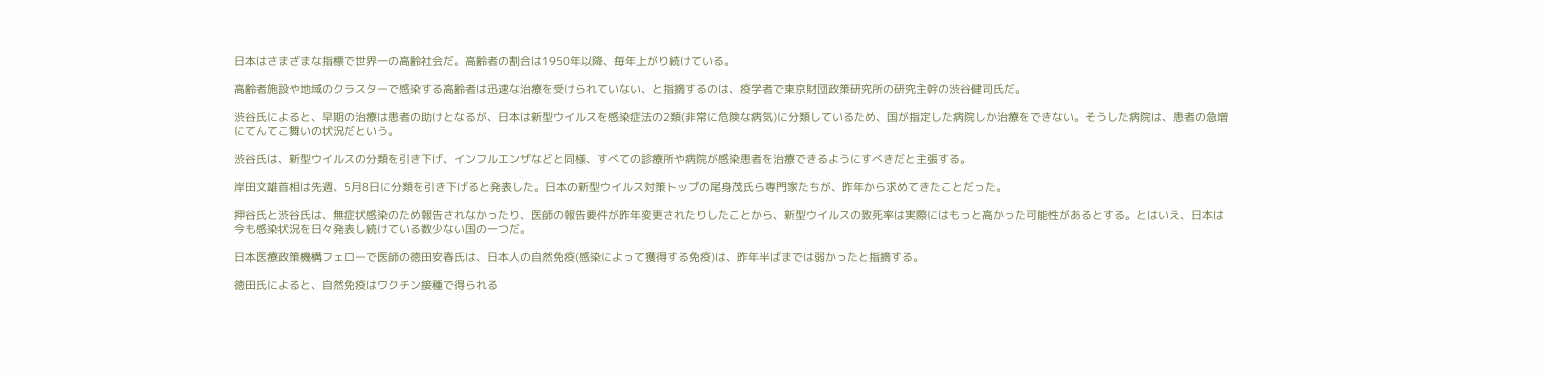日本はさまざまな指標で世界一の高齢社会だ。高齢者の割合は1950年以降、毎年上がり続けている。

高齢者施設や地域のクラスターで感染する高齢者は迅速な治療を受けられていない、と指摘するのは、疫学者で東京財団政策研究所の研究主幹の渋谷健司氏だ。

渋谷氏によると、早期の治療は患者の助けとなるが、日本は新型ウイルスを感染症法の2類(非常に危険な病気)に分類しているため、国が指定した病院しか治療をできない。そうした病院は、患者の急増にてんてこ舞いの状況だという。

渋谷氏は、新型ウイルスの分類を引き下げ、インフルエンザなどと同様、すべての診療所や病院が感染患者を治療できるようにすべきだと主張する。

岸田文雄首相は先週、5月8日に分類を引き下げると発表した。日本の新型ウイルス対策トップの尾身茂氏ら専門家たちが、昨年から求めてきたことだった。

押谷氏と渋谷氏は、無症状感染のため報告されなかったり、医師の報告要件が昨年変更されたりしたことから、新型ウイルスの致死率は実際にはもっと高かった可能性があるとする。とはいえ、日本は今も感染状況を日々発表し続けている数少ない国の一つだ。

日本医療政策機構フェローで医師の徳田安春氏は、日本人の自然免疫(感染によって獲得する免疫)は、昨年半ばまでは弱かったと指摘する。

徳田氏によると、自然免疫はワクチン接種で得られる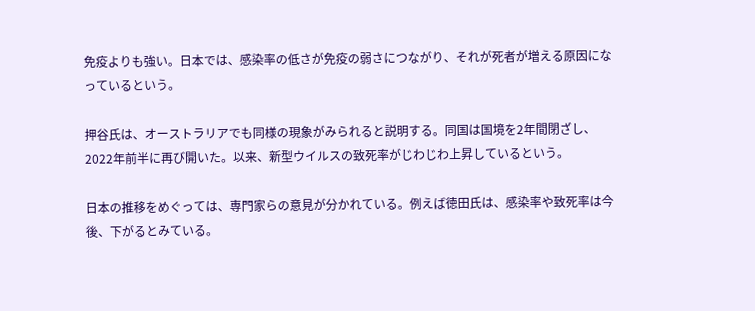免疫よりも強い。日本では、感染率の低さが免疫の弱さにつながり、それが死者が増える原因になっているという。

押谷氏は、オーストラリアでも同様の現象がみられると説明する。同国は国境を2年間閉ざし、2022年前半に再び開いた。以来、新型ウイルスの致死率がじわじわ上昇しているという。

日本の推移をめぐっては、専門家らの意見が分かれている。例えば徳田氏は、感染率や致死率は今後、下がるとみている。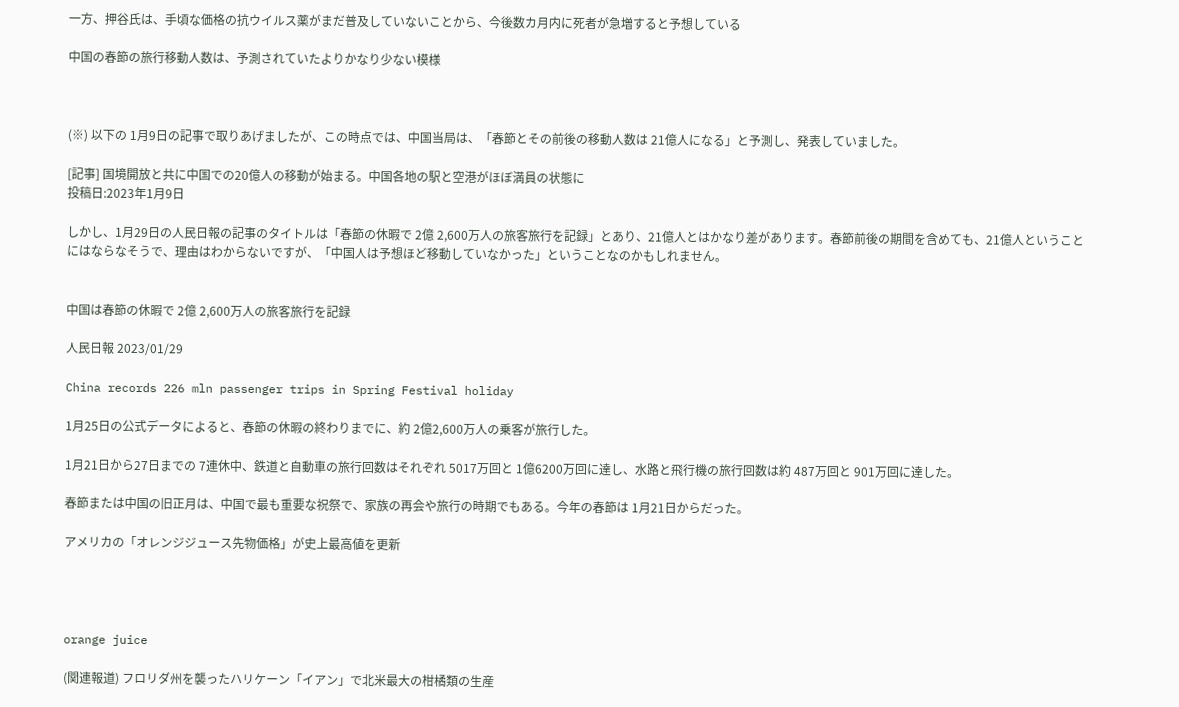一方、押谷氏は、手頃な価格の抗ウイルス薬がまだ普及していないことから、今後数カ月内に死者が急増すると予想している

中国の春節の旅行移動人数は、予測されていたよりかなり少ない模様



(※) 以下の 1月9日の記事で取りあげましたが、この時点では、中国当局は、「春節とその前後の移動人数は 21億人になる」と予測し、発表していました。

[記事] 国境開放と共に中国での20億人の移動が始まる。中国各地の駅と空港がほぼ満員の状態に
投稿日:2023年1月9日

しかし、1月29日の人民日報の記事のタイトルは「春節の休暇で 2億 2,600万人の旅客旅行を記録」とあり、21億人とはかなり差があります。春節前後の期間を含めても、21億人ということにはならなそうで、理由はわからないですが、「中国人は予想ほど移動していなかった」ということなのかもしれません。


中国は春節の休暇で 2億 2,600万人の旅客旅行を記録

人民日報 2023/01/29

China records 226 mln passenger trips in Spring Festival holiday

1月25日の公式データによると、春節の休暇の終わりまでに、約 2億2,600万人の乗客が旅行した。

1月21日から27日までの 7連休中、鉄道と自動車の旅行回数はそれぞれ 5017万回と 1億6200万回に達し、水路と飛行機の旅行回数は約 487万回と 901万回に達した。

春節または中国の旧正月は、中国で最も重要な祝祭で、家族の再会や旅行の時期でもある。今年の春節は 1月21日からだった。

アメリカの「オレンジジュース先物価格」が史上最高値を更新




orange juice

(関連報道) フロリダ州を襲ったハリケーン「イアン」で北米最大の柑橘類の生産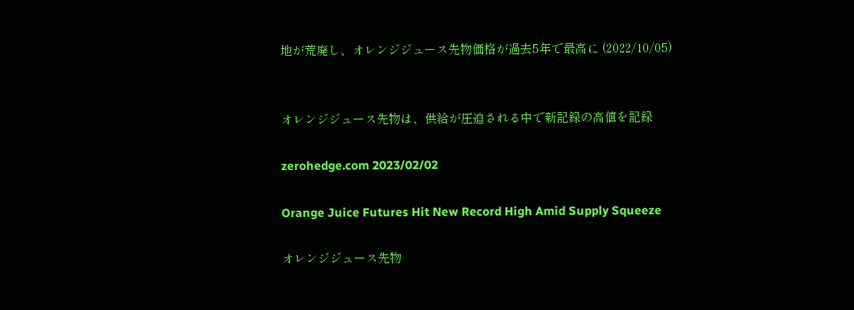地が荒廃し、オレンジジュース先物価格が過去5年で最高に (2022/10/05)


オレンジジュース先物は、供給が圧迫される中で新記録の高値を記録

zerohedge.com 2023/02/02

Orange Juice Futures Hit New Record High Amid Supply Squeeze

オレンジジュース先物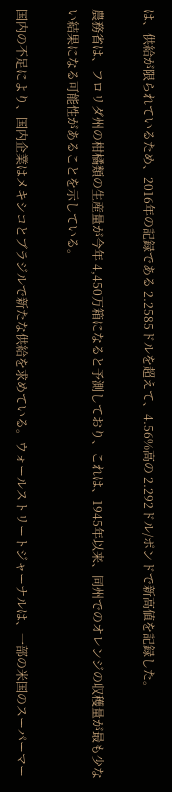は、供給が限られているため、2016年の記録である 2.2585ドルを超えて、4.56%高の 2.292ドル/ポンドで新高値を記録した。

農務省は、フロリダ州の柑橘類の生産量が今年 4,450万箱になると予測しており、これは、1945年以来、同州でのオレンジの収穫量が最も少ない結果になる可能性があることを示している。

国内の不足により、国内企業はメキシコとブラジルで新たな供給を求めている。ウォールストリートジャーナルは、一部の米国のスーパーマー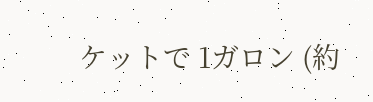ケットで 1ガロン (約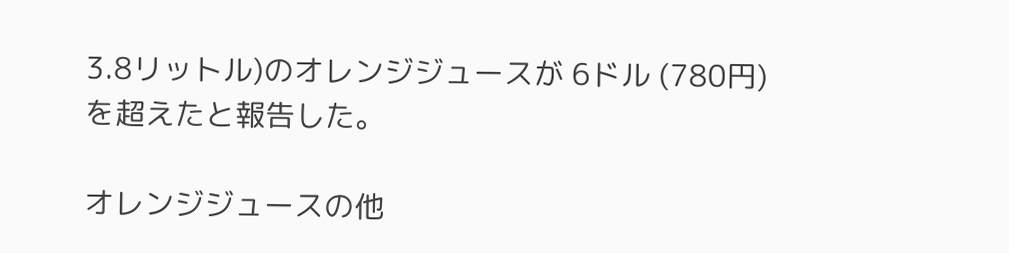3.8リットル)のオレンジジュースが 6ドル (780円)を超えたと報告した。

オレンジジュースの他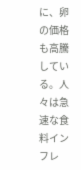に、卵の価格も高騰している。人々は急速な食料インフレ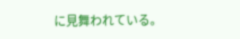に見舞われている。